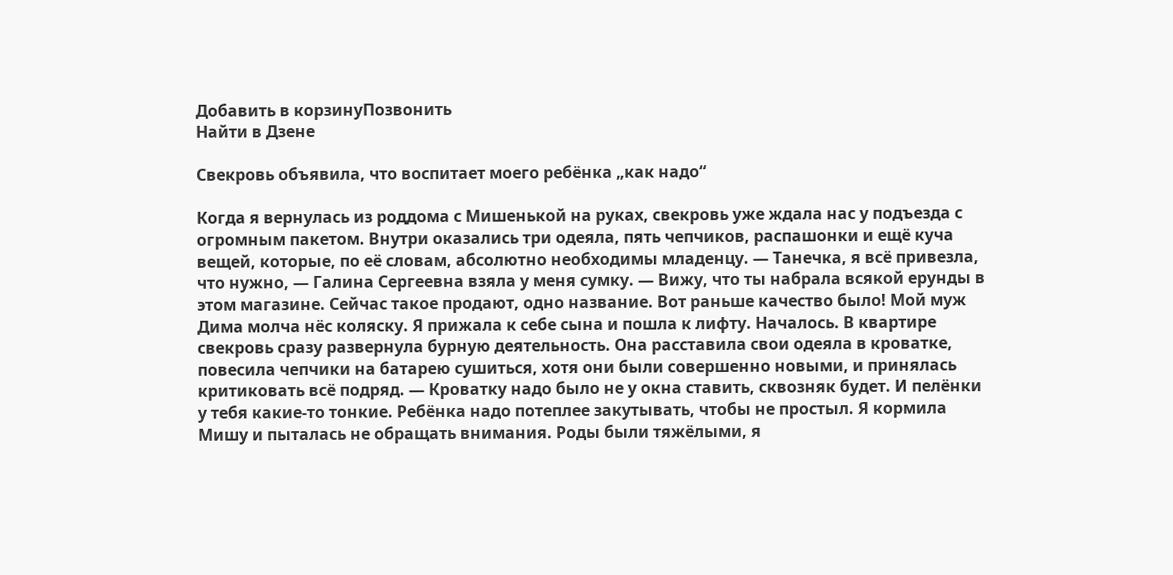Добавить в корзинуПозвонить
Найти в Дзене

Свекровь объявила, что воспитает моего ребёнка „как надо“

Когда я вернулась из роддома с Мишенькой на руках, свекровь уже ждала нас у подъезда с огромным пакетом. Внутри оказались три одеяла, пять чепчиков, распашонки и ещё куча вещей, которые, по её словам, абсолютно необходимы младенцу. — Танечка, я всё привезла, что нужно, — Галина Сергеевна взяла у меня сумку. — Вижу, что ты набрала всякой ерунды в этом магазине. Сейчас такое продают, одно название. Вот раньше качество было! Мой муж Дима молча нёс коляску. Я прижала к себе сына и пошла к лифту. Началось. В квартире свекровь сразу развернула бурную деятельность. Она расставила свои одеяла в кроватке, повесила чепчики на батарею сушиться, хотя они были совершенно новыми, и принялась критиковать всё подряд. — Кроватку надо было не у окна ставить, сквозняк будет. И пелёнки у тебя какие-то тонкие. Ребёнка надо потеплее закутывать, чтобы не простыл. Я кормила Мишу и пыталась не обращать внимания. Роды были тяжёлыми, я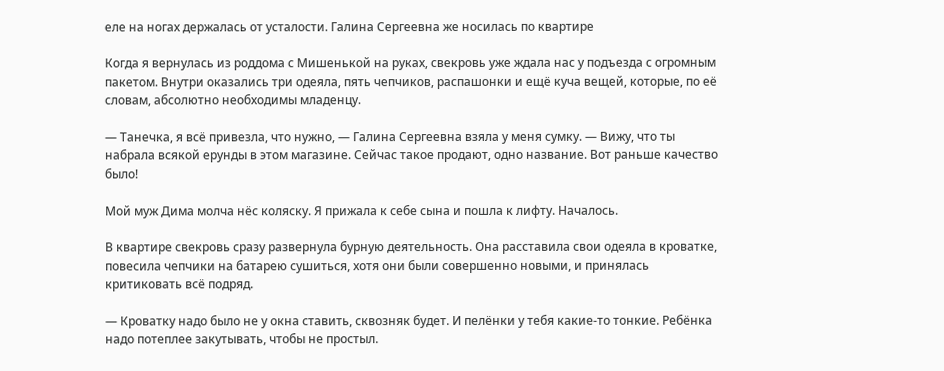еле на ногах держалась от усталости. Галина Сергеевна же носилась по квартире

Когда я вернулась из роддома с Мишенькой на руках, свекровь уже ждала нас у подъезда с огромным пакетом. Внутри оказались три одеяла, пять чепчиков, распашонки и ещё куча вещей, которые, по её словам, абсолютно необходимы младенцу.

— Танечка, я всё привезла, что нужно, — Галина Сергеевна взяла у меня сумку. — Вижу, что ты набрала всякой ерунды в этом магазине. Сейчас такое продают, одно название. Вот раньше качество было!

Мой муж Дима молча нёс коляску. Я прижала к себе сына и пошла к лифту. Началось.

В квартире свекровь сразу развернула бурную деятельность. Она расставила свои одеяла в кроватке, повесила чепчики на батарею сушиться, хотя они были совершенно новыми, и принялась критиковать всё подряд.

— Кроватку надо было не у окна ставить, сквозняк будет. И пелёнки у тебя какие-то тонкие. Ребёнка надо потеплее закутывать, чтобы не простыл.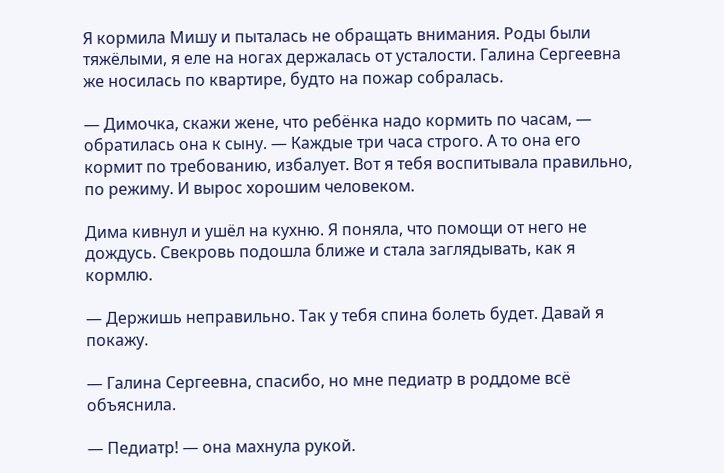Я кормила Мишу и пыталась не обращать внимания. Роды были тяжёлыми, я еле на ногах держалась от усталости. Галина Сергеевна же носилась по квартире, будто на пожар собралась.

— Димочка, скажи жене, что ребёнка надо кормить по часам, — обратилась она к сыну. — Каждые три часа строго. А то она его кормит по требованию, избалует. Вот я тебя воспитывала правильно, по режиму. И вырос хорошим человеком.

Дима кивнул и ушёл на кухню. Я поняла, что помощи от него не дождусь. Свекровь подошла ближе и стала заглядывать, как я кормлю.

— Держишь неправильно. Так у тебя спина болеть будет. Давай я покажу.

— Галина Сергеевна, спасибо, но мне педиатр в роддоме всё объяснила.

— Педиатр! — она махнула рукой.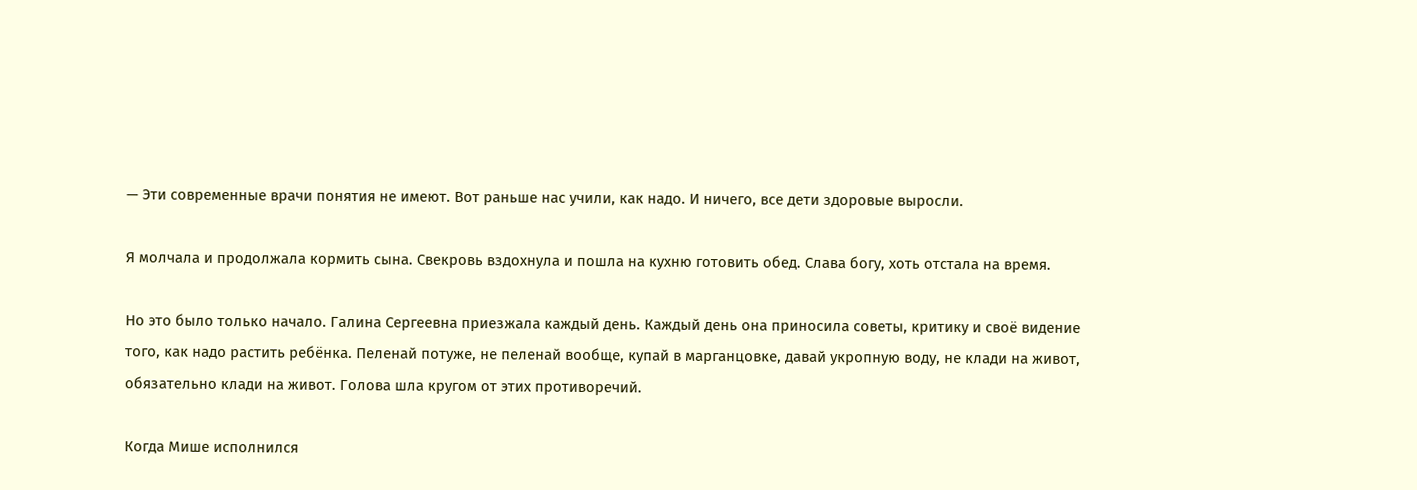— Эти современные врачи понятия не имеют. Вот раньше нас учили, как надо. И ничего, все дети здоровые выросли.

Я молчала и продолжала кормить сына. Свекровь вздохнула и пошла на кухню готовить обед. Слава богу, хоть отстала на время.

Но это было только начало. Галина Сергеевна приезжала каждый день. Каждый день она приносила советы, критику и своё видение того, как надо растить ребёнка. Пеленай потуже, не пеленай вообще, купай в марганцовке, давай укропную воду, не клади на живот, обязательно клади на живот. Голова шла кругом от этих противоречий.

Когда Мише исполнился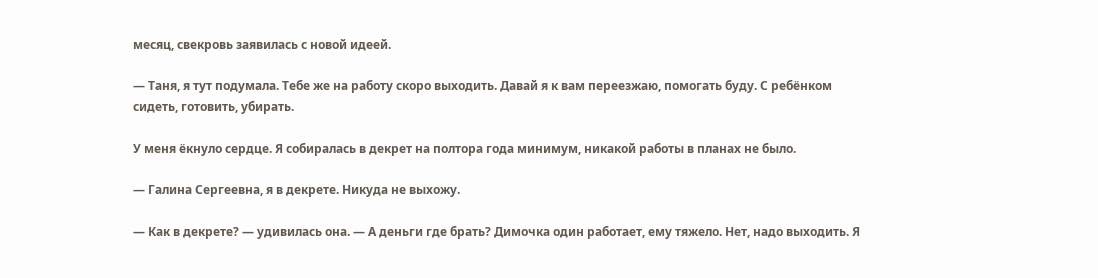месяц, свекровь заявилась с новой идеей.

— Таня, я тут подумала. Тебе же на работу скоро выходить. Давай я к вам переезжаю, помогать буду. С ребёнком сидеть, готовить, убирать.

У меня ёкнуло сердце. Я собиралась в декрет на полтора года минимум, никакой работы в планах не было.

— Галина Сергеевна, я в декрете. Никуда не выхожу.

— Как в декрете? — удивилась она. — А деньги где брать? Димочка один работает, ему тяжело. Нет, надо выходить. Я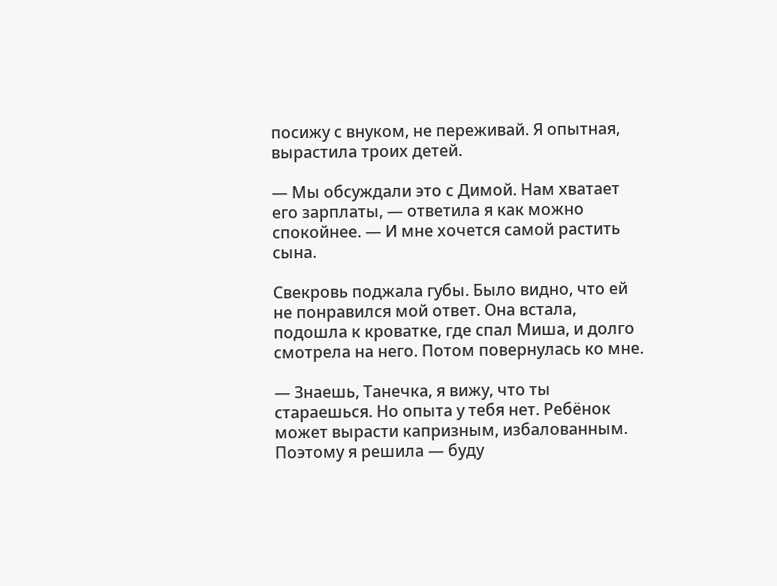посижу с внуком, не переживай. Я опытная, вырастила троих детей.

— Мы обсуждали это с Димой. Нам хватает его зарплаты, — ответила я как можно спокойнее. — И мне хочется самой растить сына.

Свекровь поджала губы. Было видно, что ей не понравился мой ответ. Она встала, подошла к кроватке, где спал Миша, и долго смотрела на него. Потом повернулась ко мне.

— Знаешь, Танечка, я вижу, что ты стараешься. Но опыта у тебя нет. Ребёнок может вырасти капризным, избалованным. Поэтому я решила — буду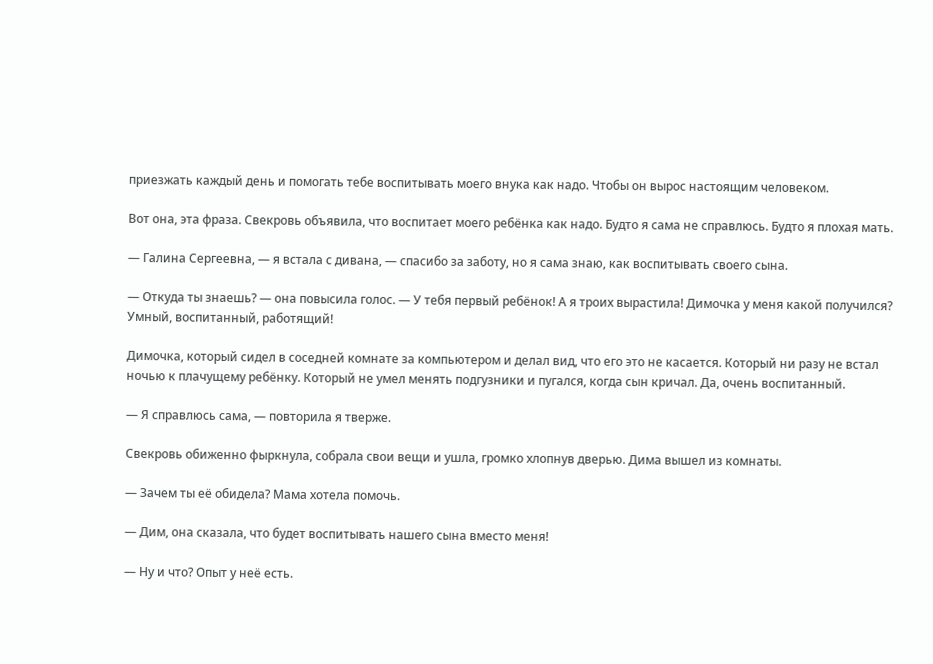приезжать каждый день и помогать тебе воспитывать моего внука как надо. Чтобы он вырос настоящим человеком.

Вот она, эта фраза. Свекровь объявила, что воспитает моего ребёнка как надо. Будто я сама не справлюсь. Будто я плохая мать.

— Галина Сергеевна, — я встала с дивана, — спасибо за заботу, но я сама знаю, как воспитывать своего сына.

— Откуда ты знаешь? — она повысила голос. — У тебя первый ребёнок! А я троих вырастила! Димочка у меня какой получился? Умный, воспитанный, работящий!

Димочка, который сидел в соседней комнате за компьютером и делал вид, что его это не касается. Который ни разу не встал ночью к плачущему ребёнку. Который не умел менять подгузники и пугался, когда сын кричал. Да, очень воспитанный.

— Я справлюсь сама, — повторила я тверже.

Свекровь обиженно фыркнула, собрала свои вещи и ушла, громко хлопнув дверью. Дима вышел из комнаты.

— Зачем ты её обидела? Мама хотела помочь.

— Дим, она сказала, что будет воспитывать нашего сына вместо меня!

— Ну и что? Опыт у неё есть.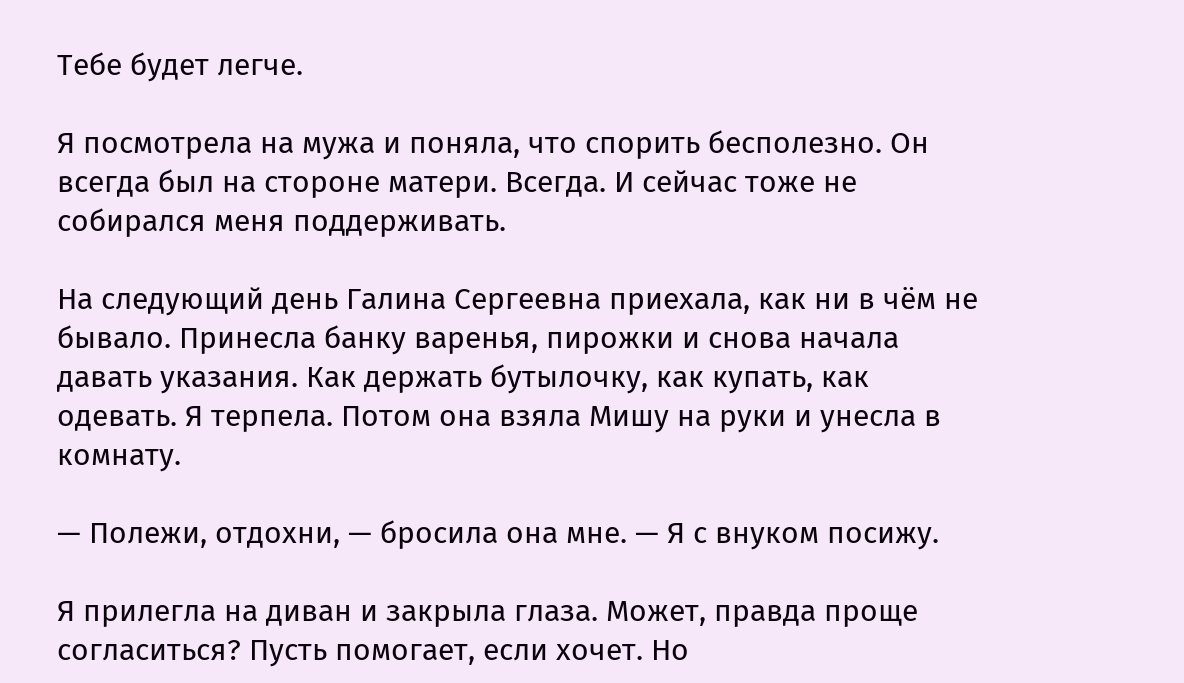Тебе будет легче.

Я посмотрела на мужа и поняла, что спорить бесполезно. Он всегда был на стороне матери. Всегда. И сейчас тоже не собирался меня поддерживать.

На следующий день Галина Сергеевна приехала, как ни в чём не бывало. Принесла банку варенья, пирожки и снова начала давать указания. Как держать бутылочку, как купать, как одевать. Я терпела. Потом она взяла Мишу на руки и унесла в комнату.

— Полежи, отдохни, — бросила она мне. — Я с внуком посижу.

Я прилегла на диван и закрыла глаза. Может, правда проще согласиться? Пусть помогает, если хочет. Но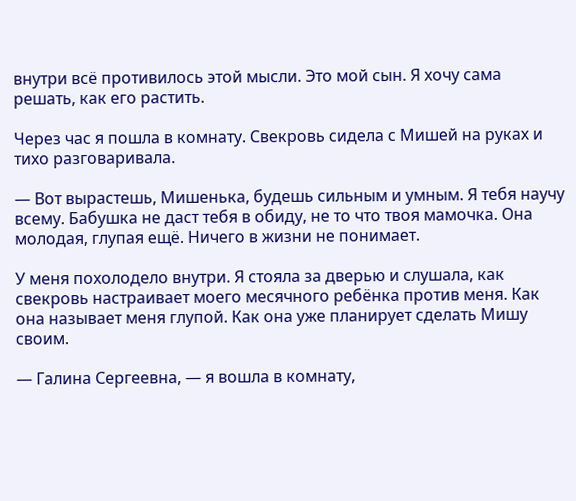внутри всё противилось этой мысли. Это мой сын. Я хочу сама решать, как его растить.

Через час я пошла в комнату. Свекровь сидела с Мишей на руках и тихо разговаривала.

— Вот вырастешь, Мишенька, будешь сильным и умным. Я тебя научу всему. Бабушка не даст тебя в обиду, не то что твоя мамочка. Она молодая, глупая ещё. Ничего в жизни не понимает.

У меня похолодело внутри. Я стояла за дверью и слушала, как свекровь настраивает моего месячного ребёнка против меня. Как она называет меня глупой. Как она уже планирует сделать Мишу своим.

— Галина Сергеевна, — я вошла в комнату,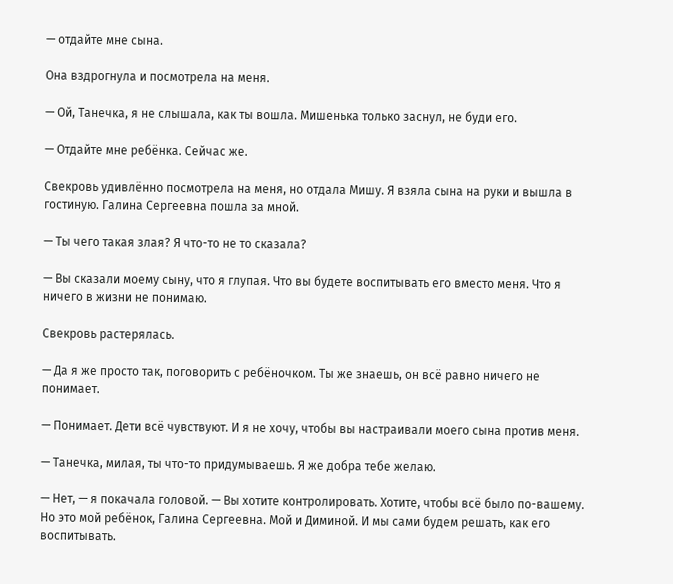— отдайте мне сына.

Она вздрогнула и посмотрела на меня.

— Ой, Танечка, я не слышала, как ты вошла. Мишенька только заснул, не буди его.

— Отдайте мне ребёнка. Сейчас же.

Свекровь удивлённо посмотрела на меня, но отдала Мишу. Я взяла сына на руки и вышла в гостиную. Галина Сергеевна пошла за мной.

— Ты чего такая злая? Я что-то не то сказала?

— Вы сказали моему сыну, что я глупая. Что вы будете воспитывать его вместо меня. Что я ничего в жизни не понимаю.

Свекровь растерялась.

— Да я же просто так, поговорить с ребёночком. Ты же знаешь, он всё равно ничего не понимает.

— Понимает. Дети всё чувствуют. И я не хочу, чтобы вы настраивали моего сына против меня.

— Танечка, милая, ты что-то придумываешь. Я же добра тебе желаю.

— Нет, — я покачала головой. — Вы хотите контролировать. Хотите, чтобы всё было по-вашему. Но это мой ребёнок, Галина Сергеевна. Мой и Диминой. И мы сами будем решать, как его воспитывать.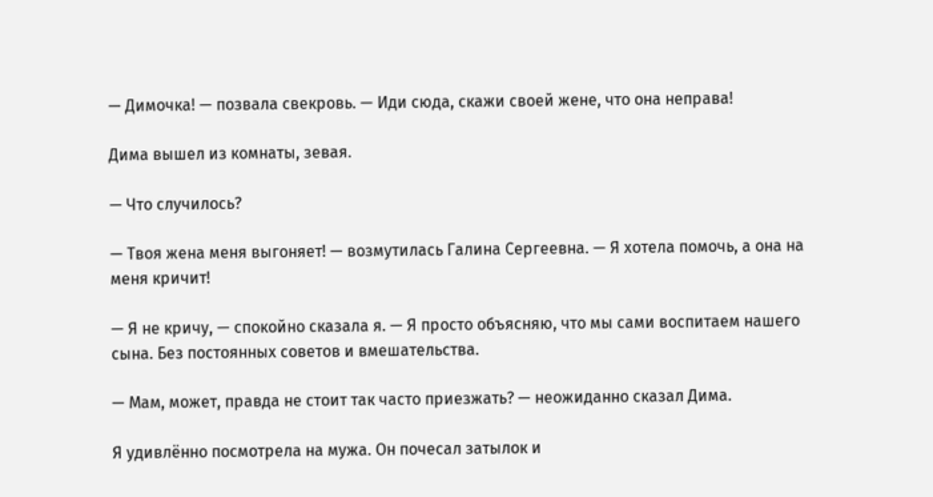— Димочка! — позвала свекровь. — Иди сюда, скажи своей жене, что она неправа!

Дима вышел из комнаты, зевая.

— Что случилось?

— Твоя жена меня выгоняет! — возмутилась Галина Сергеевна. — Я хотела помочь, а она на меня кричит!

— Я не кричу, — спокойно сказала я. — Я просто объясняю, что мы сами воспитаем нашего сына. Без постоянных советов и вмешательства.

— Мам, может, правда не стоит так часто приезжать? — неожиданно сказал Дима.

Я удивлённо посмотрела на мужа. Он почесал затылок и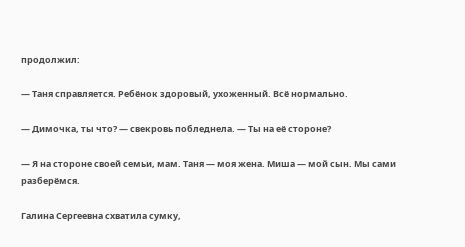продолжил:

— Таня справляется. Ребёнок здоровый, ухоженный. Всё нормально.

— Димочка, ты что? — свекровь побледнела. — Ты на её стороне?

— Я на стороне своей семьи, мам. Таня — моя жена. Миша — мой сын. Мы сами разберёмся.

Галина Сергеевна схватила сумку,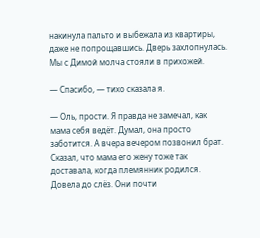накинула пальто и выбежала из квартиры, даже не попрощавшись. Дверь захлопнулась. Мы с Димой молча стояли в прихожей.

— Спасибо, — тихо сказала я.

— Оль, прости. Я правда не замечал, как мама себя ведёт. Думал, она просто заботится. А вчера вечером позвонил брат. Сказал, что мама его жену тоже так доставала, когда племянник родился. Довела до слёз. Они почти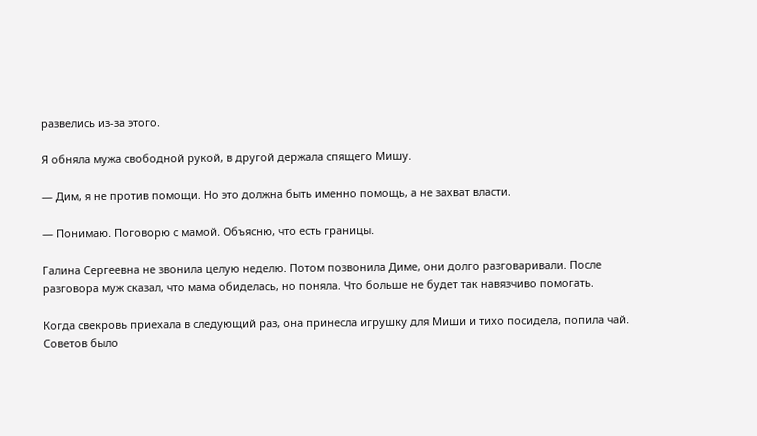развелись из-за этого.

Я обняла мужа свободной рукой, в другой держала спящего Мишу.

— Дим, я не против помощи. Но это должна быть именно помощь, а не захват власти.

— Понимаю. Поговорю с мамой. Объясню, что есть границы.

Галина Сергеевна не звонила целую неделю. Потом позвонила Диме, они долго разговаривали. После разговора муж сказал, что мама обиделась, но поняла. Что больше не будет так навязчиво помогать.

Когда свекровь приехала в следующий раз, она принесла игрушку для Миши и тихо посидела, попила чай. Советов было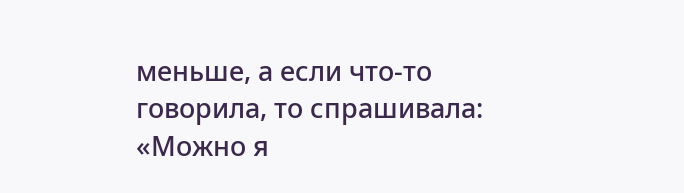меньше, а если что-то говорила, то спрашивала: «Можно я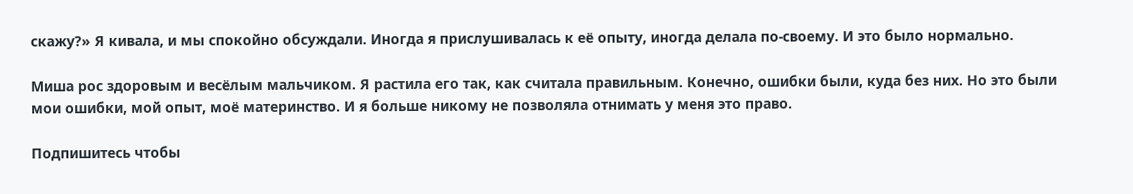скажу?» Я кивала, и мы спокойно обсуждали. Иногда я прислушивалась к её опыту, иногда делала по-своему. И это было нормально.

Миша рос здоровым и весёлым мальчиком. Я растила его так, как считала правильным. Конечно, ошибки были, куда без них. Но это были мои ошибки, мой опыт, моё материнство. И я больше никому не позволяла отнимать у меня это право.

Подпишитесь чтобы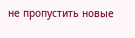не пропустить новые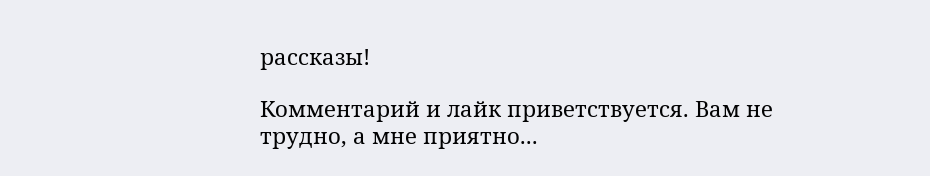рассказы!

Комментарий и лайк приветствуется. Вам не трудно, а мне приятно...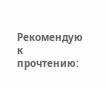Рекомендую к прочтению: